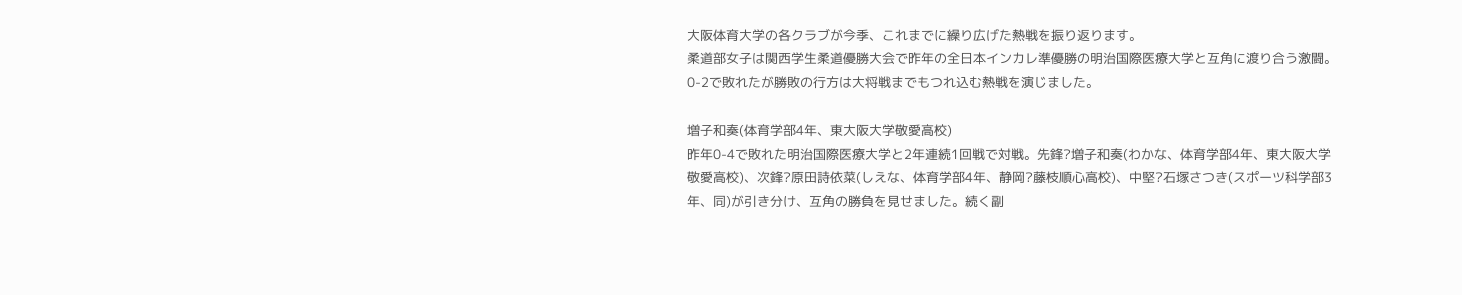大阪体育大学の各クラブが今季、これまでに繰り広げた熱戦を振り返ります。
柔道部女子は関西学生柔道優勝大会で昨年の全日本インカレ準優勝の明治国際医療大学と互角に渡り合う激闘。0-2で敗れたが勝敗の行方は大将戦までもつれ込む熱戦を演じました。

増子和奏(体育学部4年、東大阪大学敬愛高校)
昨年0-4で敗れた明治国際医療大学と2年連続1回戦で対戦。先鋒?増子和奏(わかな、体育学部4年、東大阪大学敬愛高校)、次鋒?原田詩依菜(しえな、体育学部4年、静岡?藤枝順心高校)、中堅?石塚さつき(スポーツ科学部3年、同)が引き分け、互角の勝負を見せました。続く副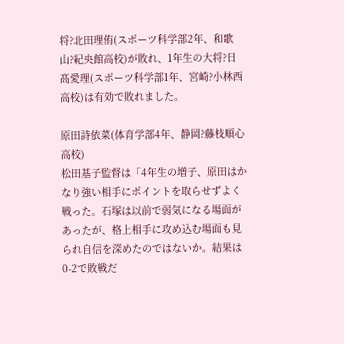将?北田理侑(スポーツ科学部2年、和歌山?紀央館高校)が敗れ、1年生の大将?日髙愛理(スポーツ科学部1年、宮崎?小林西高校)は有効で敗れました。

原田詩依菜(体育学部4年、静岡?藤枝順心高校)
松田基子監督は「4年生の増子、原田はかなり強い相手にポイントを取らせずよく戦った。石塚は以前で弱気になる場面があったが、格上相手に攻め込む場面も見られ自信を深めたのではないか。結果は0-2で敗戦だ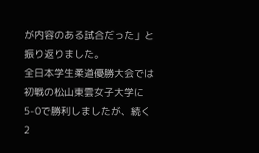が内容のある試合だった」と振り返りました。
全日本学生柔道優勝大会では初戦の松山東雲女子大学に5-0で勝利しましたが、続く2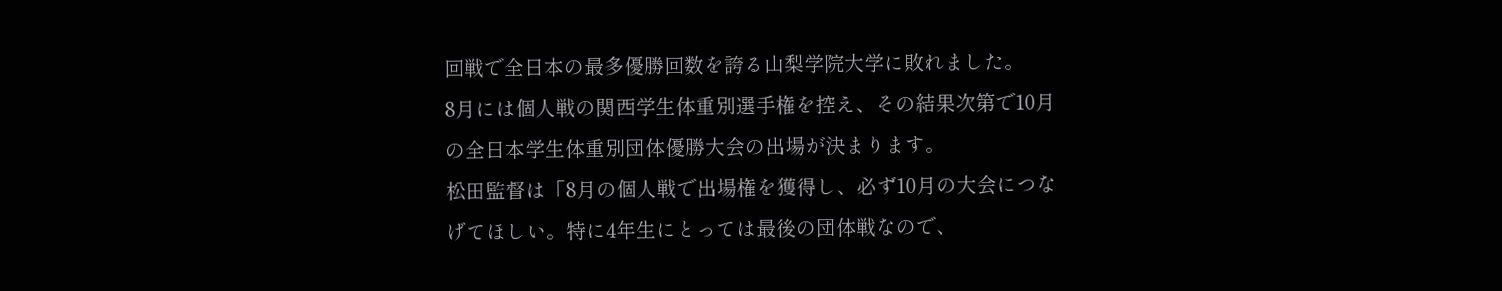回戦で全日本の最多優勝回数を誇る山梨学院大学に敗れました。
8月には個人戦の関西学生体重別選手権を控え、その結果次第で10月の全日本学生体重別団体優勝大会の出場が決まります。
松田監督は「8月の個人戦で出場権を獲得し、必ず10月の大会につなげてほしい。特に4年生にとっては最後の団体戦なので、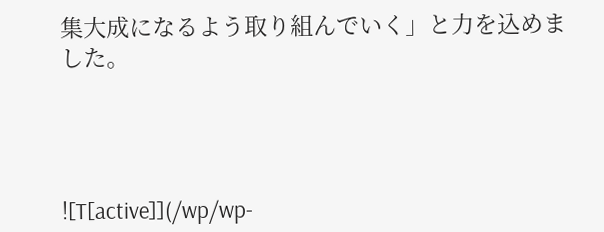集大成になるよう取り組んでいく」と力を込めました。




![T[active]](/wp/wp-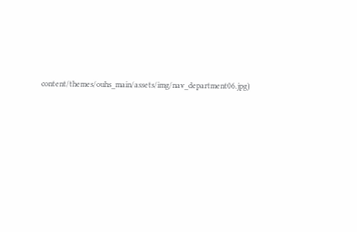content/themes/ouhs_main/assets/img/nav_department06.jpg)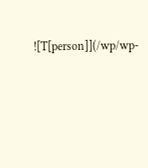![T[person]](/wp/wp-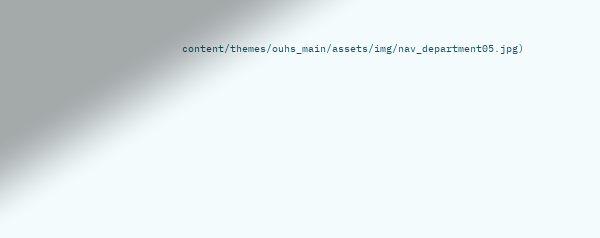content/themes/ouhs_main/assets/img/nav_department05.jpg)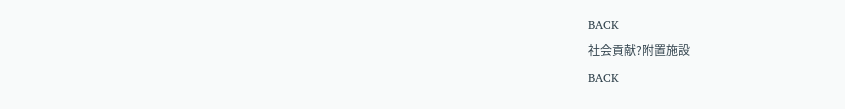BACK
社会貢献?附置施設
BACK